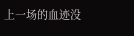上一场的血迹没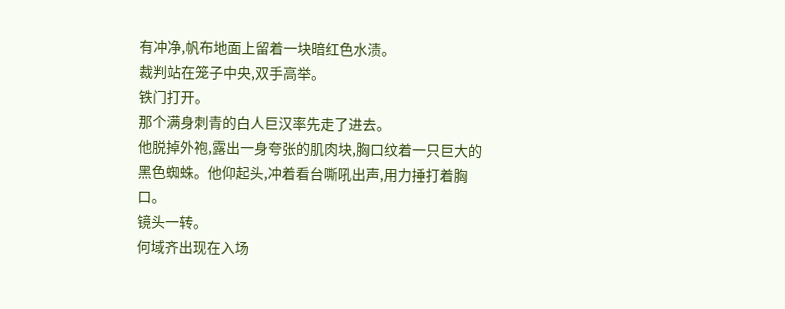有冲净,帆布地面上留着一块暗红色水渍。
裁判站在笼子中央,双手高举。
铁门打开。
那个满身刺青的白人巨汉率先走了进去。
他脱掉外袍,露出一身夸张的肌肉块,胸口纹着一只巨大的黑色蜘蛛。他仰起头,冲着看台嘶吼出声,用力捶打着胸口。
镜头一转。
何域齐出现在入场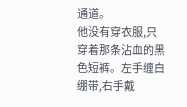通道。
他没有穿衣服,只穿着那条沾血的黑色短裤。左手缠白绷带,右手戴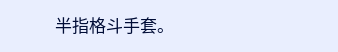半指格斗手套。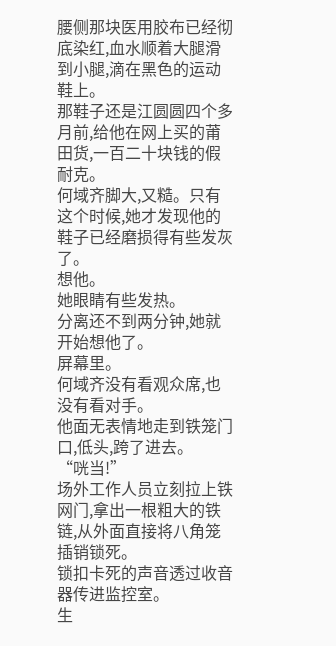腰侧那块医用胶布已经彻底染红,血水顺着大腿滑到小腿,滴在黑色的运动鞋上。
那鞋子还是江圆圆四个多月前,给他在网上买的莆田货,一百二十块钱的假耐克。
何域齐脚大,又糙。只有这个时候,她才发现他的鞋子已经磨损得有些发灰了。
想他。
她眼睛有些发热。
分离还不到两分钟,她就开始想他了。
屏幕里。
何域齐没有看观众席,也没有看对手。
他面无表情地走到铁笼门口,低头,跨了进去。
“咣当!”
场外工作人员立刻拉上铁网门,拿出一根粗大的铁链,从外面直接将八角笼插销锁死。
锁扣卡死的声音透过收音器传进监控室。
生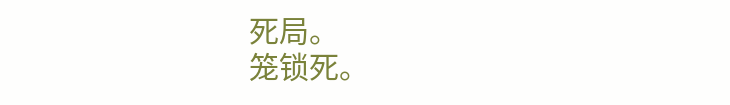死局。
笼锁死。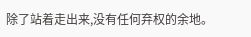除了站着走出来,没有任何弃权的余地。